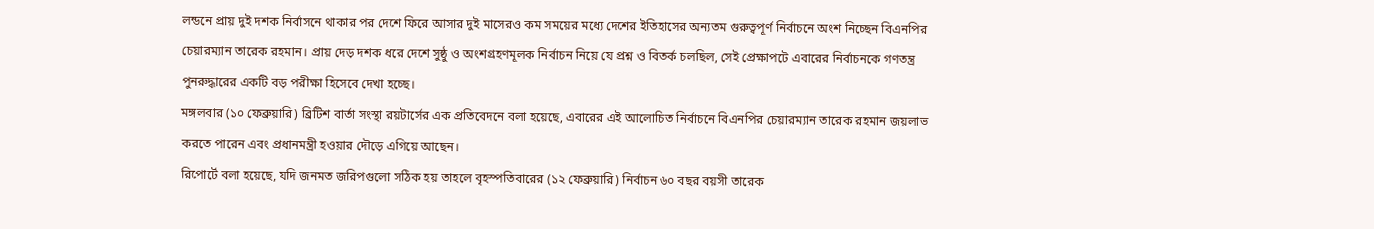লন্ডনে প্রায় দুই দশক নির্বাসনে থাকার পর দেশে ফিরে আসার দুই মাসেরও কম সময়ের মধ্যে দেশের ইতিহাসের অন্যতম গুরুত্বপূর্ণ নির্বাচনে অংশ নিচ্ছেন বিএনপির চেয়ারম্যান তারেক রহমান। প্রায় দেড় দশক ধরে দেশে সুষ্ঠু ও অংশগ্রহণমূলক নির্বাচন নিয়ে যে প্রশ্ন ও বিতর্ক চলছিল, সেই প্রেক্ষাপটে এবারের নির্বাচনকে গণতন্ত্র পুনরুদ্ধারের একটি বড় পরীক্ষা হিসেবে দেখা হচ্ছে।
মঙ্গলবার (১০ ফেব্রুয়ারি) ব্রিটিশ বার্তা সংস্থা রয়টার্সের এক প্রতিবেদনে বলা হয়েছে, এবারের এই আলোচিত নির্বাচনে বিএনপির চেয়ারম্যান তারেক রহমান জয়লাভ করতে পারেন এবং প্রধানমন্ত্রী হওয়ার দৌড়ে এগিয়ে আছেন।
রিপোর্টে বলা হয়েছে, যদি জনমত জরিপগুলো সঠিক হয় তাহলে বৃহস্পতিবারের (১২ ফেব্রুয়ারি) নির্বাচন ৬০ বছর বয়সী তারেক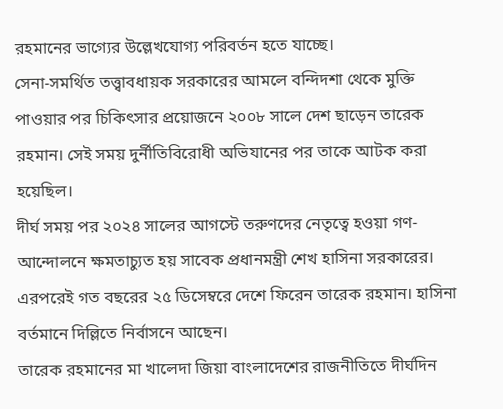রহমানের ভাগ্যের উল্লেখযোগ্য পরিবর্তন হতে যাচ্ছে।
সেনা-সমর্থিত তত্ত্বাবধায়ক সরকারের আমলে বন্দিদশা থেকে মুক্তি পাওয়ার পর চিকিৎসার প্রয়োজনে ২০০৮ সালে দেশ ছাড়েন তারেক রহমান। সেই সময় দুর্নীতিবিরোধী অভিযানের পর তাকে আটক করা হয়েছিল।
দীর্ঘ সময় পর ২০২৪ সালের আগস্টে তরুণদের নেতৃত্বে হওয়া গণ-আন্দোলনে ক্ষমতাচ্যুত হয় সাবেক প্রধানমন্ত্রী শেখ হাসিনা সরকারের। এরপরেই গত বছরের ২৫ ডিসেম্বরে দেশে ফিরেন তারেক রহমান। হাসিনা বর্তমানে দিল্লিতে নির্বাসনে আছেন।
তারেক রহমানের মা খালেদা জিয়া বাংলাদেশের রাজনীতিতে দীর্ঘদিন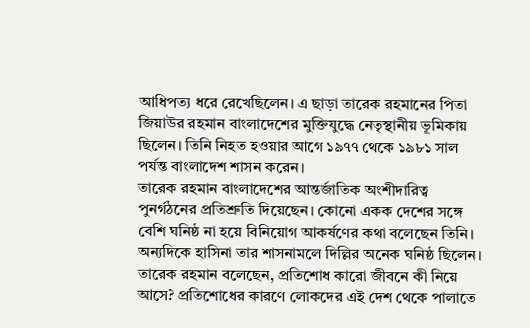আধিপত্য ধরে রেখেছিলেন। এ ছাড়া তারেক রহমানের পিতা জিয়াউর রহমান বাংলাদেশের মুক্তিযুদ্ধে নেতৃস্থানীয় ভূমিকায় ছিলেন। তিনি নিহত হওয়ার আগে ১৯৭৭ থেকে ১৯৮১ সাল পর্যন্ত বাংলাদেশ শাসন করেন।
তারেক রহমান বাংলাদেশের আন্তর্জাতিক অংশীদারিত্ব পুনর্গঠনের প্রতিশ্রুতি দিয়েছেন। কোনো একক দেশের সঙ্গে বেশি ঘনিষ্ঠ না হয়ে বিনিয়োগ আকর্ষণের কথা বলেছেন তিনি। অন্যদিকে হাসিনা তার শাসনামলে দিল্লির অনেক ঘনিষ্ঠ ছিলেন।
তারেক রহমান বলেছেন, প্রতিশোধ কারো জীবনে কী নিয়ে আসে? প্রতিশোধের কারণে লোকদের এই দেশ থেকে পালাতে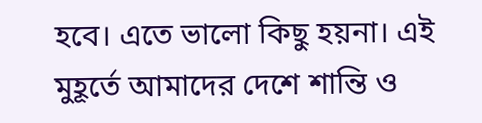হবে। এতে ভালো কিছু হয়না। এই মুহূর্তে আমাদের দেশে শান্তি ও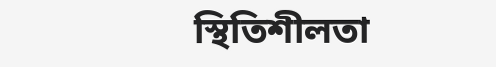স্থিতিশীলতা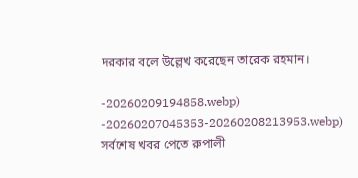দরকার বলে উল্লেখ করেছেন তারেক রহমান।

-20260209194858.webp)
-20260207045353-20260208213953.webp)
সর্বশেষ খবর পেতে রুপালী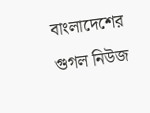বাংলাদেশের গুগল নিউজ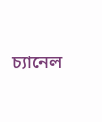চ্যানেল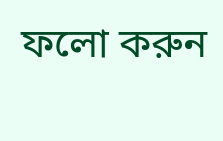ফলো করুন